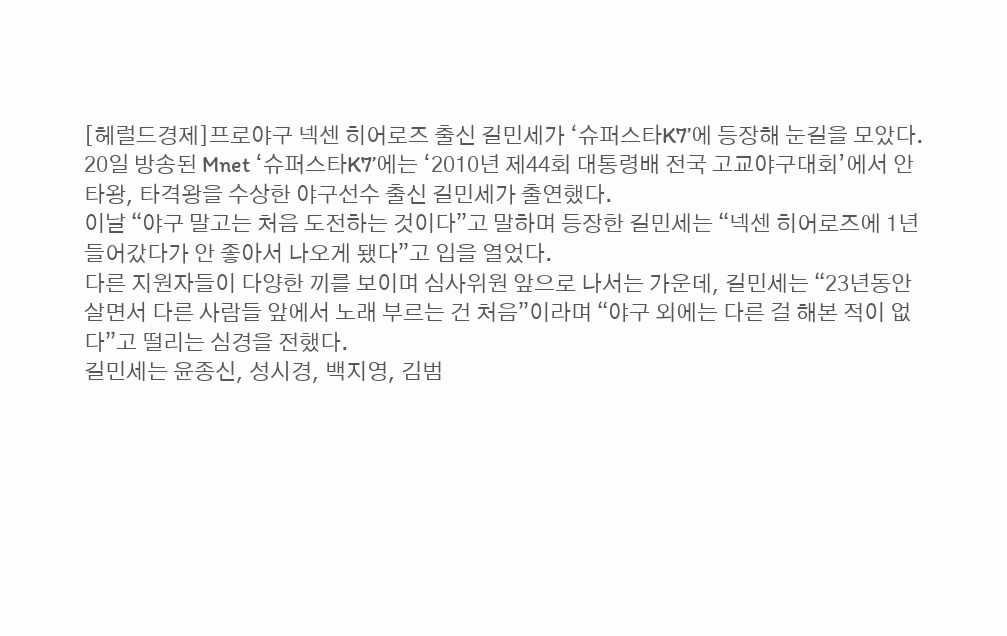[헤럴드경제]프로야구 넥센 히어로즈 출신 길민세가 ‘슈퍼스타K7’에 등장해 눈길을 모았다.
20일 방송된 Mnet ‘슈퍼스타K7’에는 ‘2010년 제44회 대통령배 전국 고교야구대회’에서 안타왕, 타격왕을 수상한 야구선수 출신 길민세가 출연했다.
이날 “야구 말고는 처음 도전하는 것이다”고 말하며 등장한 길민세는 “넥센 히어로즈에 1년 들어갔다가 안 좋아서 나오게 됐다”고 입을 열었다.
다른 지원자들이 다양한 끼를 보이며 심사위원 앞으로 나서는 가운데, 길민세는 “23년동안 살면서 다른 사람들 앞에서 노래 부르는 건 처음”이라며 “야구 외에는 다른 걸 해본 적이 없다”고 떨리는 심경을 전했다.
길민세는 윤종신, 성시경, 백지영, 김범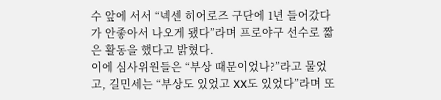수 앞에 서서 “넥센 히어로즈 구단에 1년 들어갔다가 안좋아서 나오게 됐다”라며 프로야구 선수로 짧은 활동을 했다고 밝혔다.
이에 심사위원들은 “부상 때문이었나?”라고 물었고, 길민세는 “부상도 있었고 XX도 있었다”라며 또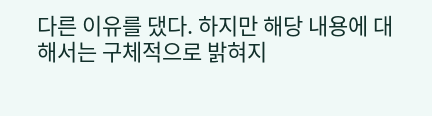다른 이유를 댔다. 하지만 해당 내용에 대해서는 구체적으로 밝혀지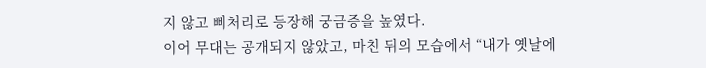지 않고 삐처리로 등장해 궁금증을 높였다.
이어 무대는 공개되지 않았고, 마친 뒤의 모습에서 “내가 옛날에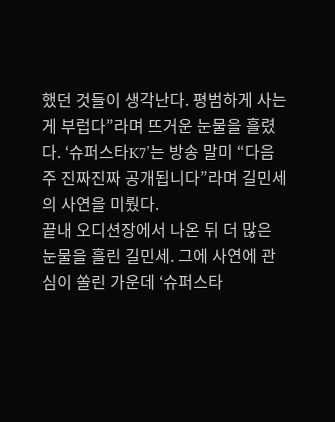했던 것들이 생각난다. 평범하게 사는게 부럽다”라며 뜨거운 눈물을 흘렸다. ‘슈퍼스타K7’는 방송 말미 “다음주 진짜진짜 공개됩니다”라며 길민세의 사연을 미뤘다.
끝내 오디션장에서 나온 뒤 더 많은 눈물을 흘린 길민세. 그에 사연에 관심이 쏠린 가운데 ‘슈퍼스타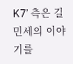K7’ 측은 길민세의 이야기를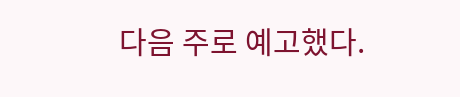다음 주로 예고했다.